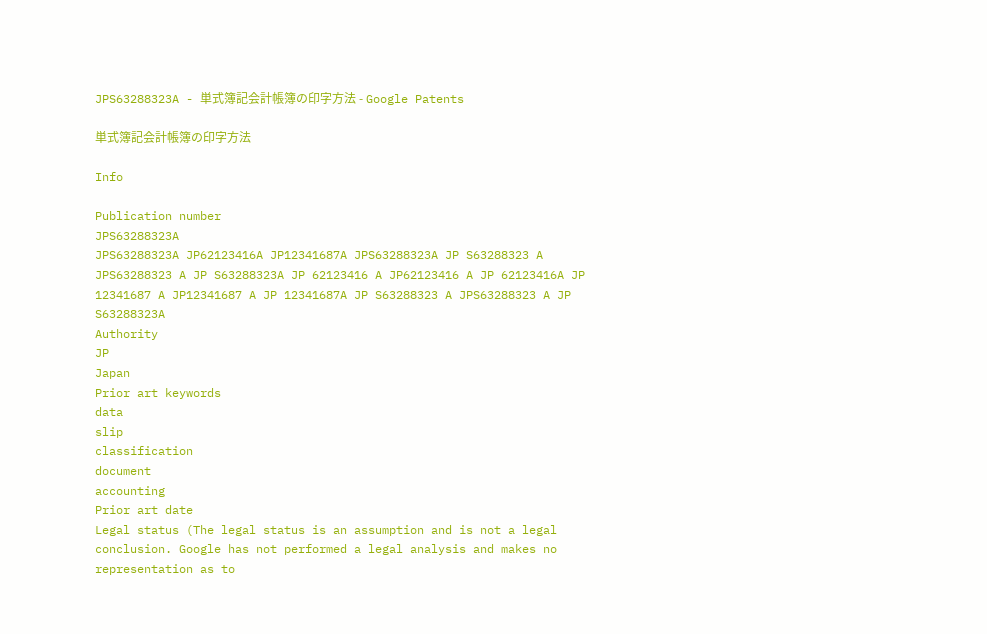JPS63288323A - 単式簿記会計帳簿の印字方法 - Google Patents

単式簿記会計帳簿の印字方法

Info

Publication number
JPS63288323A
JPS63288323A JP62123416A JP12341687A JPS63288323A JP S63288323 A JPS63288323 A JP S63288323A JP 62123416 A JP62123416 A JP 62123416A JP 12341687 A JP12341687 A JP 12341687A JP S63288323 A JPS63288323 A JP S63288323A
Authority
JP
Japan
Prior art keywords
data
slip
classification
document
accounting
Prior art date
Legal status (The legal status is an assumption and is not a legal conclusion. Google has not performed a legal analysis and makes no representation as to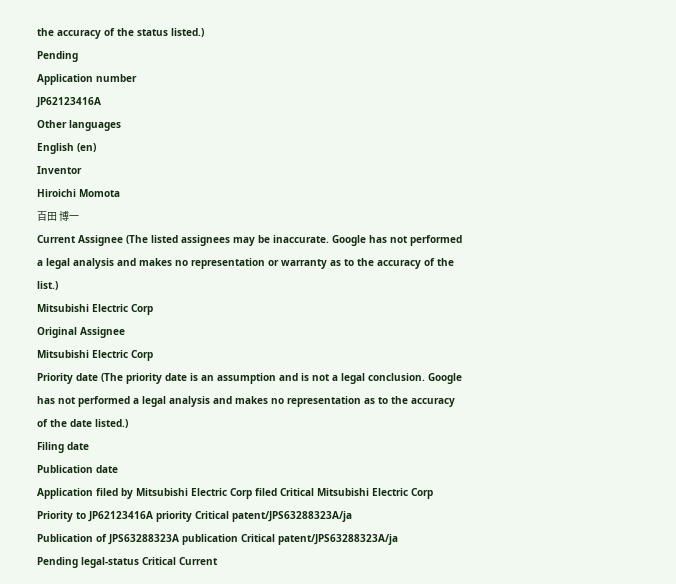the accuracy of the status listed.)
Pending
Application number
JP62123416A
Other languages
English (en)
Inventor
Hiroichi Momota
百田 博一
Current Assignee (The listed assignees may be inaccurate. Google has not performed a legal analysis and makes no representation or warranty as to the accuracy of the list.)
Mitsubishi Electric Corp
Original Assignee
Mitsubishi Electric Corp
Priority date (The priority date is an assumption and is not a legal conclusion. Google has not performed a legal analysis and makes no representation as to the accuracy of the date listed.)
Filing date
Publication date
Application filed by Mitsubishi Electric Corp filed Critical Mitsubishi Electric Corp
Priority to JP62123416A priority Critical patent/JPS63288323A/ja
Publication of JPS63288323A publication Critical patent/JPS63288323A/ja
Pending legal-status Critical Current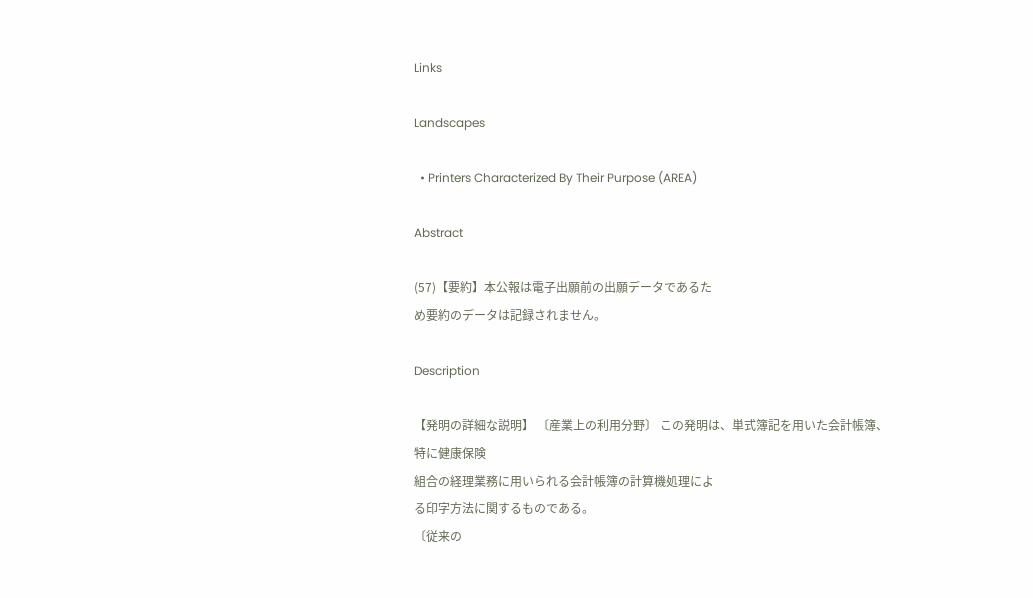Links

Landscapes

  • Printers Characterized By Their Purpose (AREA)

Abstract

(57)【要約】本公報は電子出願前の出願データであるた
め要約のデータは記録されません。

Description

【発明の詳細な説明】 〔産業上の利用分野〕 この発明は、単式簿記を用いた会計帳簿、特に健康保険
組合の経理業務に用いられる会計帳簿の計算機処理によ
る印字方法に関するものである。
〔従来の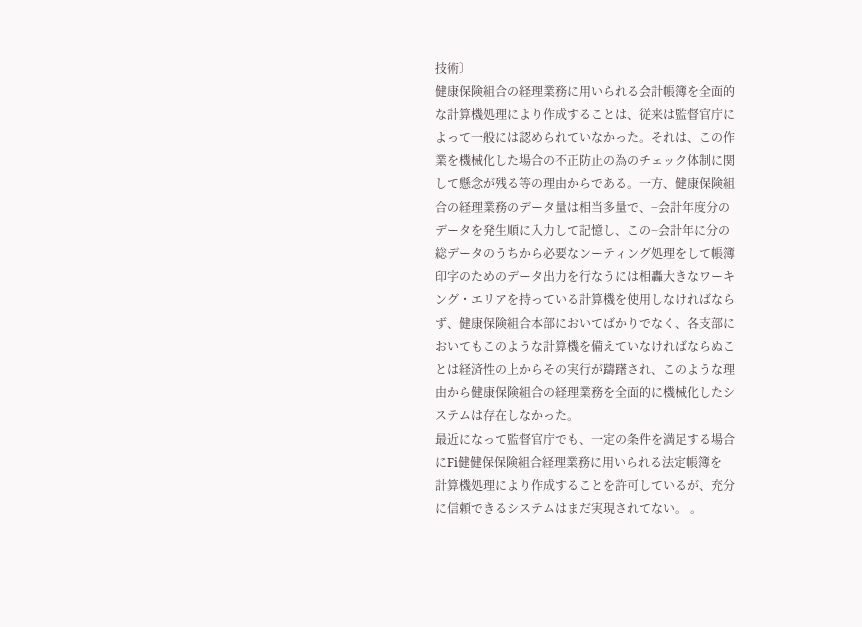技術〕
健康保険組合の経理業務に用いられる会計帳簿を全面的
な計算機処理により作成することは、従来は監督官庁に
よって一般には認められていなかった。それは、この作
業を機械化した場合の不正防止の為のチェック体制に関
して懸念が残る等の理由からである。一方、健康保険組
合の経理業務のデータ量は相当多量で、−会計年度分の
データを発生順に入力して記憶し、この−会計年に分の
総データのうちから必要なンーティング処理をして帳簿
印字のためのデータ出力を行なうには相轟大きなワーキ
ング・エリアを持っている計算機を使用しなければなら
ず、健康保険組合本部においてばかりでなく、各支部に
おいてもこのような計算機を備えていなければならぬこ
とは経済性の上からその実行が躊躇され、このような理
由から健康保険組合の経理業務を全面的に機械化したシ
ステムは存在しなかった。
最近になって監督官庁でも、一定の条件を満足する場合
にFi健健保保険組合経理業務に用いられる法定帳簿を
計算機処理により作成することを許可しているが、充分
に信頼できるシステムはまだ実現されてない。 。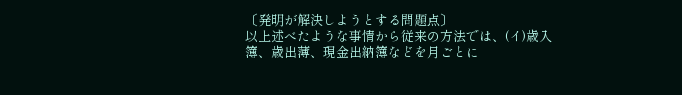〔発明が解決しようとする問題点〕
以上述べたような事情から従来の方法では、(イ)歳入
簿、歳出薄、現金出納簿などを月ごとに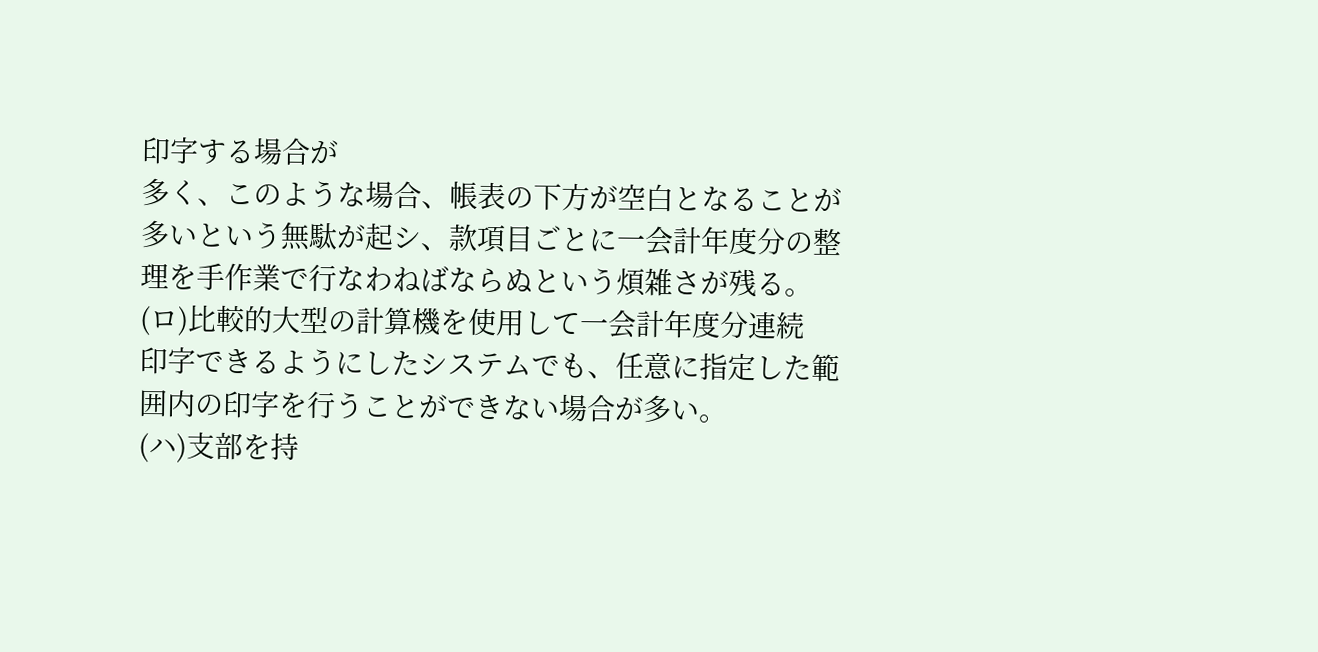印字する場合が
多く、このような場合、帳表の下方が空白となることが
多いという無駄が起シ、款項目ごとに一会計年度分の整
理を手作業で行なわねばならぬという煩雑さが残る。
(ロ)比較的大型の計算機を使用して一会計年度分連続
印字できるようにしたシステムでも、任意に指定した範
囲内の印字を行うことができない場合が多い。
(ハ)支部を持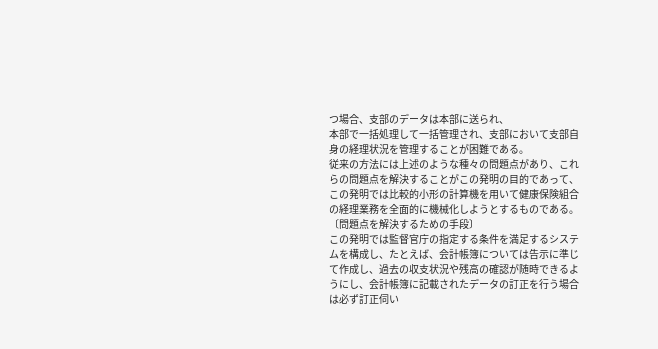つ場合、支部のデータは本部に送られ、
本部で一括処理して一括管理され、支部において支部自
身の経理状況を管理することが困難である。
従来の方法には上述のような種々の問題点があり、これ
らの問題点を解決することがこの発明の目的であって、
この発明では比較的小形の計算機を用いて健康保険組合
の経理業務を全面的に機械化しようとするものである。
〔問題点を解決するための手段〕
この発明では監督官庁の指定する条件を満足するシステ
ムを構成し、たとえば、会計帳簿については告示に準じ
て作成し、過去の収支状況や残高の確認が随時できるよ
うにし、会計帳簿に記載されたデータの訂正を行う場合
は必ず訂正伺い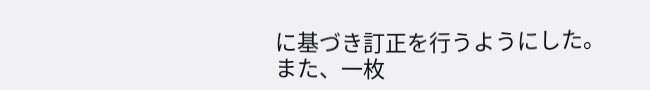に基づき訂正を行うようにした。
また、一枚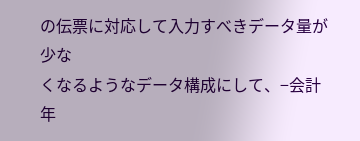の伝票に対応して入力すべきデータ量が少な
くなるようなデータ構成にして、−会計年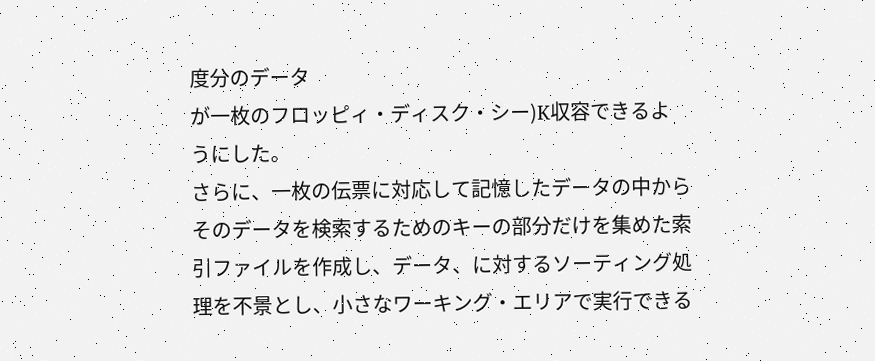度分のデータ
が一枚のフロッピィ・ディスク・シー)K収容できるよ
うにした。
さらに、一枚の伝票に対応して記憶したデータの中から
そのデータを検索するためのキーの部分だけを集めた索
引ファイルを作成し、データ、に対するソーティング処
理を不景とし、小さなワーキング・エリアで実行できる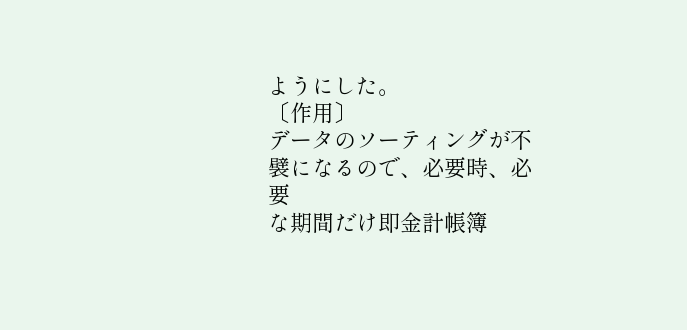ようにした。
〔作用〕
データのソーティングが不襞になるので、必要時、必要
な期間だけ即金計帳簿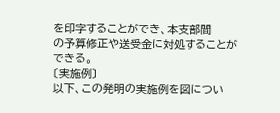を印字することができ、本支部間
の予算修正や送受金に対処することができる。
〔実施例〕
以下、この発明の実施例を図につい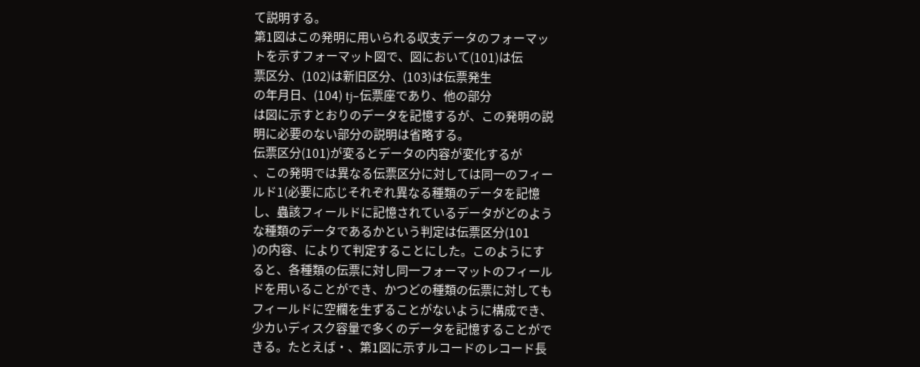て説明する。
第1図はこの発明に用いられる収支データのフォーマッ
トを示すフォーマット図で、図において(101)は伝
票区分、(102)は新旧区分、(103)は伝票発生
の年月日、(104) tj−伝票座であり、他の部分
は図に示すとおりのデータを記憶するが、この発明の説
明に必要のない部分の説明は省略する。
伝票区分(101)が変るとデータの内容が変化するが
、この発明では異なる伝票区分に対しては同一のフィー
ルド1(必要に応じそれぞれ異なる種類のデータを記憶
し、蟲該フィールドに記憶されているデータがどのよう
な種類のデータであるかという判定は伝票区分(101
)の内容、によりて判定することにした。このようにす
ると、各種類の伝票に対し同一フォーマットのフィール
ドを用いることができ、かつどの種類の伝票に対しても
フィールドに空欄を生ずることがないように構成でき、
少カいディスク容量で多くのデータを記憶することがで
きる。たとえば・、第1図に示すルコードのレコード長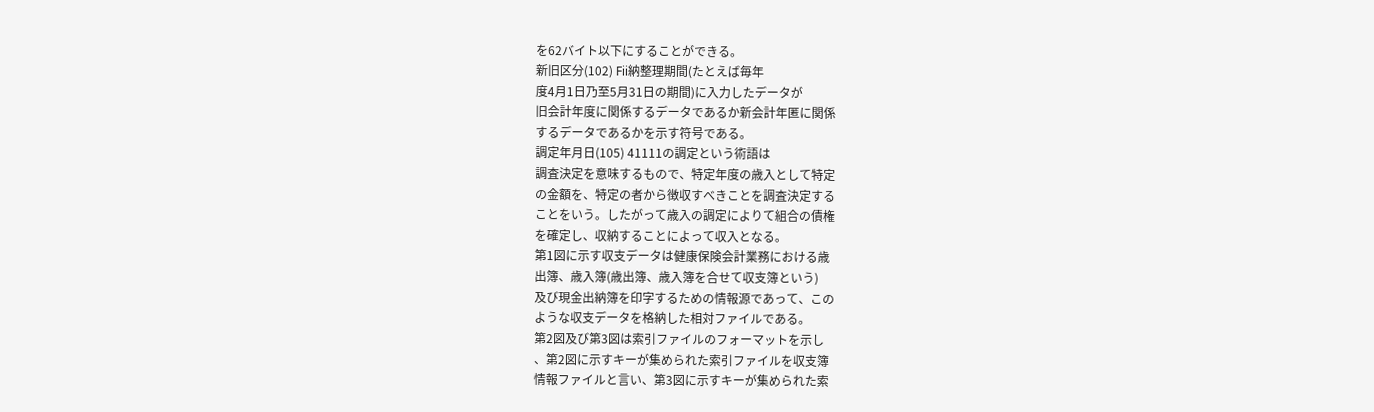を62バイト以下にすることができる。
新旧区分(102) Fii納整理期間(たとえば毎年
度4月1日乃至5月31日の期間)に入力したデータが
旧会計年度に関係するデータであるか新会計年匿に関係
するデータであるかを示す符号である。
調定年月日(105) 41111の調定という術語は
調査決定を意味するもので、特定年度の歳入として特定
の金額を、特定の者から徴収すべきことを調査決定する
ことをいう。したがって歳入の調定によりて組合の債権
を確定し、収納することによって収入となる。
第1図に示す収支データは健康保険会計業務における歳
出簿、歳入簿(歳出簿、歳入簿を合せて収支簿という)
及び現金出納簿を印字するための情報源であって、この
ような収支データを格納した相対ファイルである。
第2図及び第3図は索引ファイルのフォーマットを示し
、第2図に示すキーが集められた索引ファイルを収支簿
情報ファイルと言い、第3図に示すキーが集められた索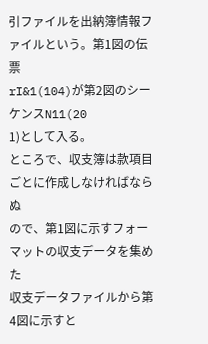引ファイルを出納簿情報ファイルという。第1図の伝票
rI&1(104)が第2図のシーケンスN11(20
1)として入る。
ところで、収支簿は款項目ごとに作成しなければならぬ
ので、第1図に示すフォーマットの収支データを集めた
収支データファイルから第4図に示すと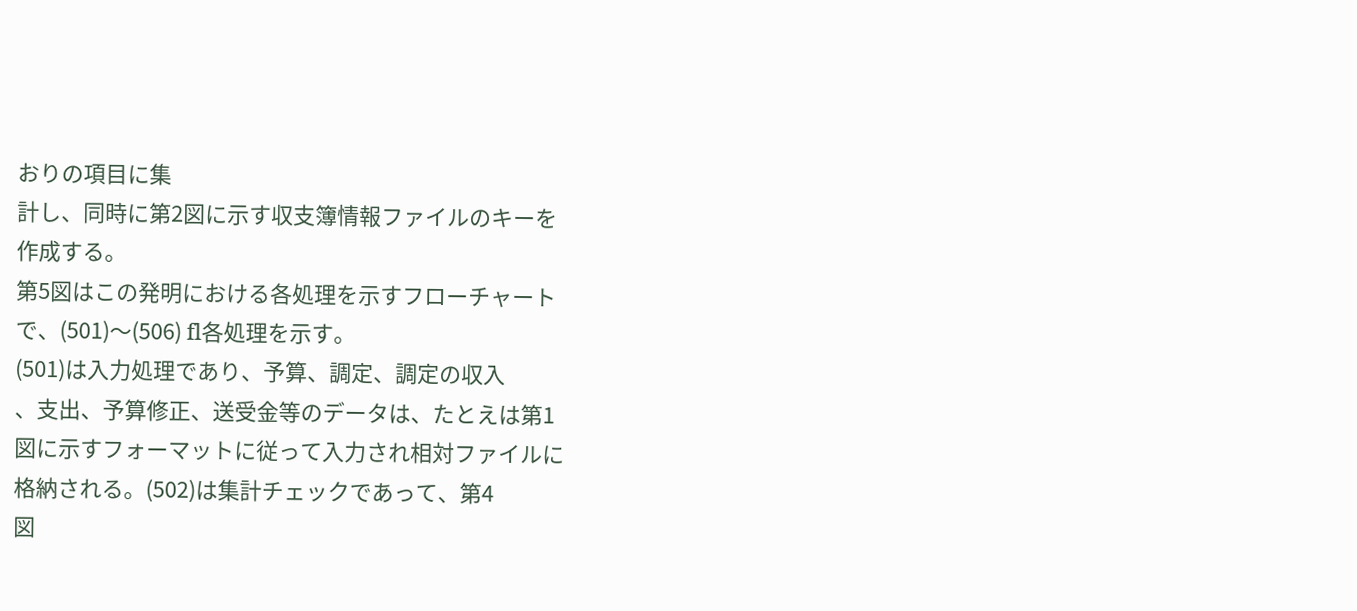おりの項目に集
計し、同時に第2図に示す収支簿情報ファイルのキーを
作成する。
第5図はこの発明における各処理を示すフローチャート
で、(501)〜(506) fl各処理を示す。
(501)は入力処理であり、予算、調定、調定の収入
、支出、予算修正、送受金等のデータは、たとえは第1
図に示すフォーマットに従って入力され相対ファイルに
格納される。(502)は集計チェックであって、第4
図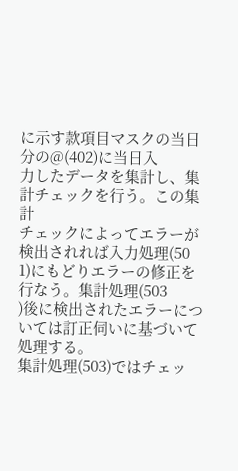に示す款項目マスクの当日分の@(402)に当日入
力したデータを集計し、集計チェックを行う。この集計
チェックによってエラーが検出されれば入力処理(50
1)にもどりエラーの修正を行なう。集計処理(503
)後に検出されたエラーについては訂正伺いに基づいて
処理する。
集計処理(503)ではチェッ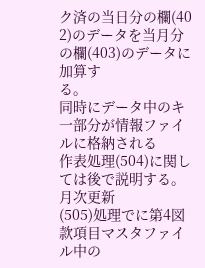ク済の当日分の欄(40
2)のデータを当月分の欄(403)のデータに加算す
る。
同時にデータ中のキ一部分が情報ファイルに格納される
作表処理(504)に関しては後で説明する。月次更新
(505)処理でに第4図款項目マスタファイル中の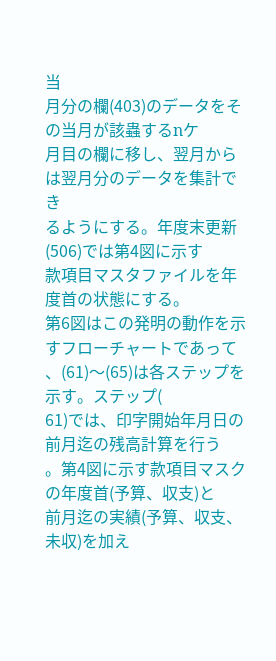当
月分の欄(403)のデータをその当月が該蟲するnケ
月目の欄に移し、翌月からは翌月分のデータを集計でき
るようにする。年度末更新(506)では第4図に示す
款項目マスタファイルを年度首の状態にする。
第6図はこの発明の動作を示すフローチャートであって
、(61)〜(65)は各ステップを示す。ステップ(
61)では、印字開始年月日の前月迄の残高計算を行う
。第4図に示す款項目マスクの年度首(予算、収支)と
前月迄の実績(予算、収支、未収)を加え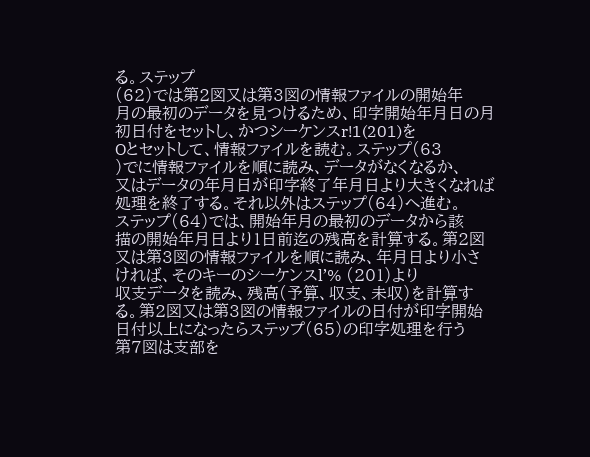る。ステップ
(62)では第2図又は第3図の情報ファイルの開始年
月の最初のデータを見つけるため、印字開始年月日の月
初日付をセットし、かつシーケンスr!1(201)を
Oとセットして、情報ファイルを読む。ステップ(63
)でに情報ファイルを順に読み、データがなくなるか、
又はデータの年月日が印字終了年月日より大きくなれば
処理を終了する。それ以外はステップ(64)へ進む。
ステップ(64)では、開始年月の最初のデータから該
描の開始年月日より1日前迄の残高を計算する。第2図
又は第3図の情報ファイルを順に読み、年月日より小さ
ければ、そのキーのシーケンスl’% (201)より
収支データを読み、残高(予算、収支、未収)を計算す
る。第2図又は第3図の情報ファイルの日付が印字開始
日付以上になったらステップ(65)の印字処理を行う
第7図は支部を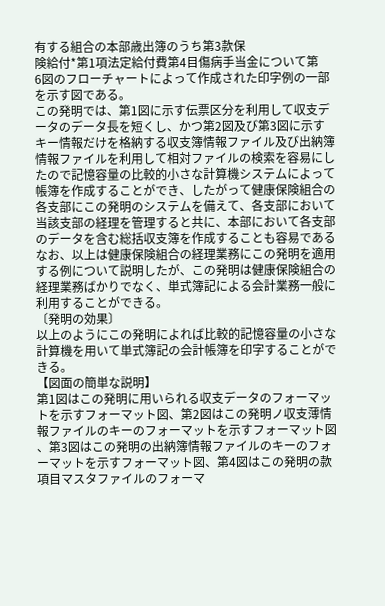有する組合の本部歳出簿のうち第3款保
険給付*第1項法定給付費第4目傷病手当金について第
6図のフローチャートによって作成された印字例の一部
を示す図である。
この発明では、第1図に示す伝票区分を利用して収支デ
ータのデータ長を短くし、かつ第2図及び第3図に示す
キー情報だけを格納する収支簿情報ファイル及び出納簿
情報ファイルを利用して相対ファイルの検索を容易にし
たので記憶容量の比較的小さな計算機システムによって
帳簿を作成することができ、したがって健康保険組合の
各支部にこの発明のシステムを備えて、各支部において
当該支部の経理を管理すると共に、本部において各支部
のデータを含む総括収支簿を作成することも容易である
なお、以上は健康保険組合の経理業務にこの発明を適用
する例について説明したが、この発明は健康保険組合の
経理業務ばかりでなく、単式簿記による会計業務一般に
利用することができる。
〔発明の効果〕
以上のようにこの発明によれば比較的記憶容量の小さな
計算機を用いて単式簿記の会計帳簿を印字することがで
きる。
【図面の簡単な説明】
第1図はこの発明に用いられる収支データのフォーマッ
トを示すフォーマット図、第2図はこの発明ノ収支薄情
報ファイルのキーのフォーマットを示すフォーマット図
、第3図はこの発明の出納簿情報ファイルのキーのフォ
ーマットを示すフォーマット図、第4図はこの発明の款
項目マスタファイルのフォーマ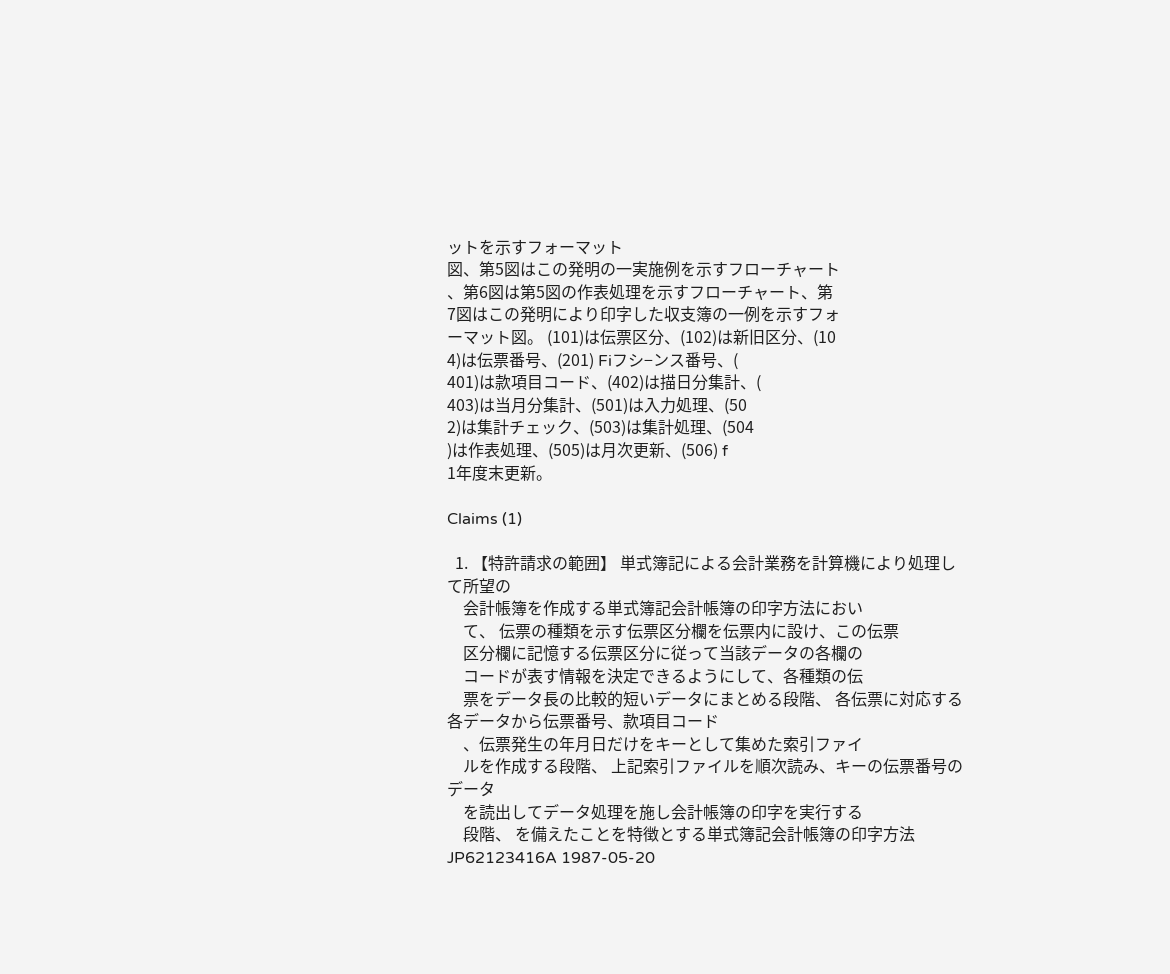ットを示すフォーマット
図、第5図はこの発明の一実施例を示すフローチャート
、第6図は第5図の作表処理を示すフローチャート、第
7図はこの発明により印字した収支簿の一例を示すフォ
ーマット図。 (101)は伝票区分、(102)は新旧区分、(10
4)は伝票番号、(201) Fiフシ−ンス番号、(
401)は款項目コード、(402)は描日分集計、(
403)は当月分集計、(501)は入力処理、(50
2)は集計チェック、(503)は集計処理、(504
)は作表処理、(505)は月次更新、(506) f
1年度末更新。

Claims (1)

  1. 【特許請求の範囲】 単式簿記による会計業務を計算機により処理して所望の
    会計帳簿を作成する単式簿記会計帳簿の印字方法におい
    て、 伝票の種類を示す伝票区分欄を伝票内に設け、この伝票
    区分欄に記憶する伝票区分に従って当該データの各欄の
    コードが表す情報を決定できるようにして、各種類の伝
    票をデータ長の比較的短いデータにまとめる段階、 各伝票に対応する各データから伝票番号、款項目コード
    、伝票発生の年月日だけをキーとして集めた索引ファイ
    ルを作成する段階、 上記索引ファイルを順次読み、キーの伝票番号のデータ
    を読出してデータ処理を施し会計帳簿の印字を実行する
    段階、 を備えたことを特徴とする単式簿記会計帳簿の印字方法
JP62123416A 1987-05-20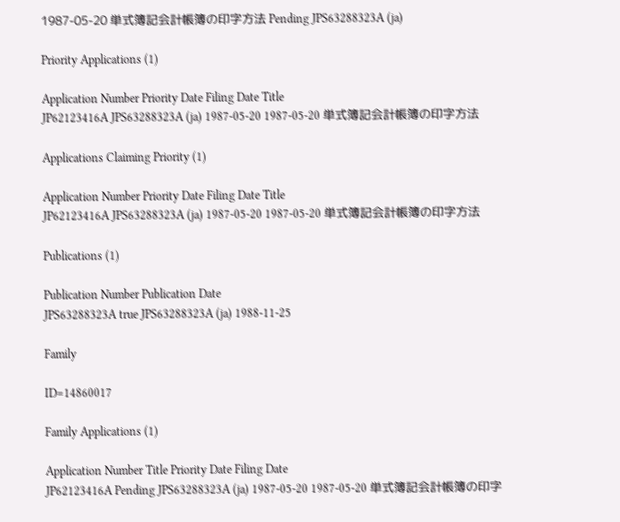1987-05-20 単式簿記会計帳簿の印字方法 Pending JPS63288323A (ja)

Priority Applications (1)

Application Number Priority Date Filing Date Title
JP62123416A JPS63288323A (ja) 1987-05-20 1987-05-20 単式簿記会計帳簿の印字方法

Applications Claiming Priority (1)

Application Number Priority Date Filing Date Title
JP62123416A JPS63288323A (ja) 1987-05-20 1987-05-20 単式簿記会計帳簿の印字方法

Publications (1)

Publication Number Publication Date
JPS63288323A true JPS63288323A (ja) 1988-11-25

Family

ID=14860017

Family Applications (1)

Application Number Title Priority Date Filing Date
JP62123416A Pending JPS63288323A (ja) 1987-05-20 1987-05-20 単式簿記会計帳簿の印字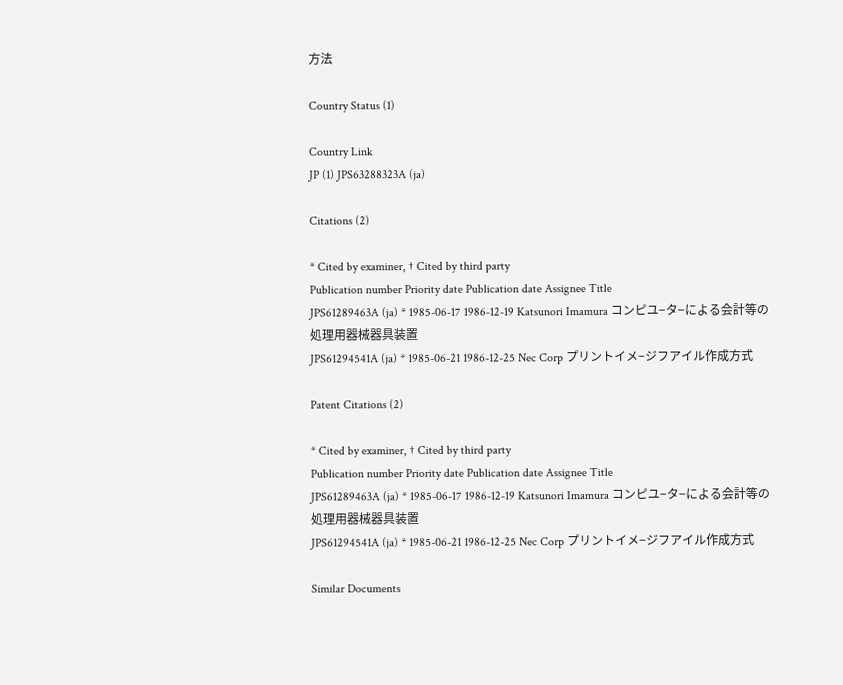方法

Country Status (1)

Country Link
JP (1) JPS63288323A (ja)

Citations (2)

* Cited by examiner, † Cited by third party
Publication number Priority date Publication date Assignee Title
JPS61289463A (ja) * 1985-06-17 1986-12-19 Katsunori Imamura コンピユ−タ−による会計等の処理用器械器具装置
JPS61294541A (ja) * 1985-06-21 1986-12-25 Nec Corp プリントイメ−ジフアイル作成方式

Patent Citations (2)

* Cited by examiner, † Cited by third party
Publication number Priority date Publication date Assignee Title
JPS61289463A (ja) * 1985-06-17 1986-12-19 Katsunori Imamura コンピユ−タ−による会計等の処理用器械器具装置
JPS61294541A (ja) * 1985-06-21 1986-12-25 Nec Corp プリントイメ−ジフアイル作成方式

Similar Documents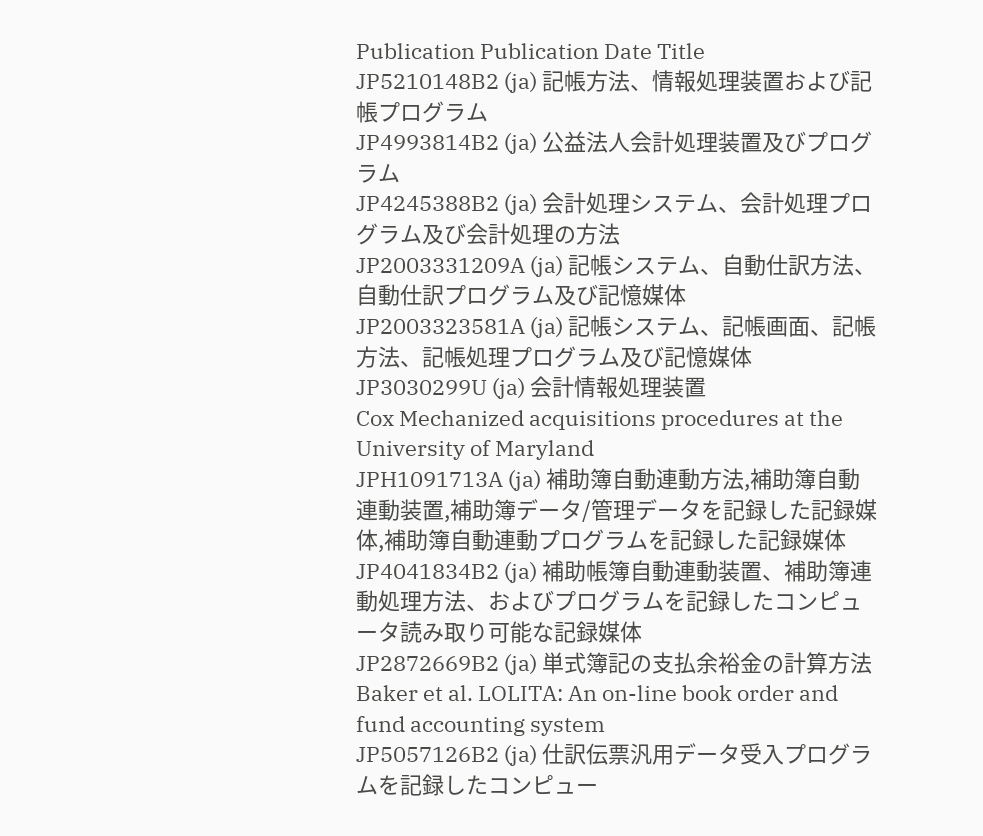Publication Publication Date Title
JP5210148B2 (ja) 記帳方法、情報処理装置および記帳プログラム
JP4993814B2 (ja) 公益法人会計処理装置及びプログラム
JP4245388B2 (ja) 会計処理システム、会計処理プログラム及び会計処理の方法
JP2003331209A (ja) 記帳システム、自動仕訳方法、自動仕訳プログラム及び記憶媒体
JP2003323581A (ja) 記帳システム、記帳画面、記帳方法、記帳処理プログラム及び記憶媒体
JP3030299U (ja) 会計情報処理装置
Cox Mechanized acquisitions procedures at the University of Maryland
JPH1091713A (ja) 補助簿自動連動方法,補助簿自動連動装置,補助簿データ/管理データを記録した記録媒体,補助簿自動連動プログラムを記録した記録媒体
JP4041834B2 (ja) 補助帳簿自動連動装置、補助簿連動処理方法、およびプログラムを記録したコンピュータ読み取り可能な記録媒体
JP2872669B2 (ja) 単式簿記の支払余裕金の計算方法
Baker et al. LOLITA: An on-line book order and fund accounting system
JP5057126B2 (ja) 仕訳伝票汎用データ受入プログラムを記録したコンピュー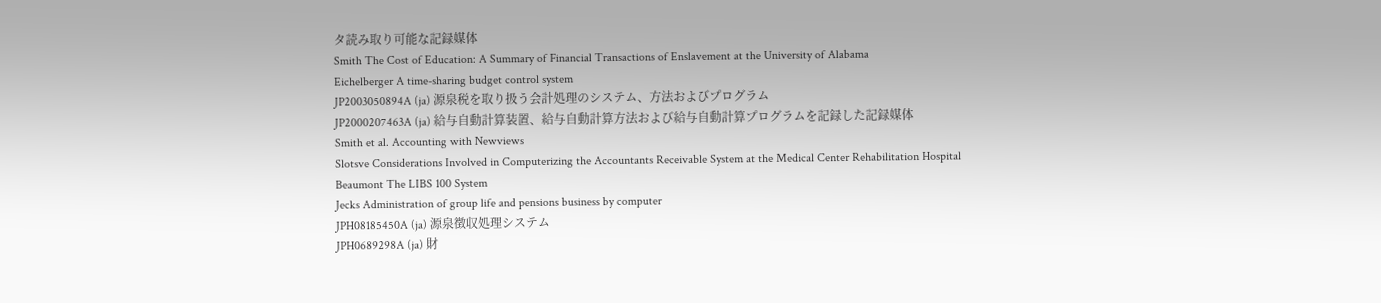タ読み取り可能な記録媒体
Smith The Cost of Education: A Summary of Financial Transactions of Enslavement at the University of Alabama
Eichelberger A time-sharing budget control system
JP2003050894A (ja) 源泉税を取り扱う会計処理のシステム、方法およびプログラム
JP2000207463A (ja) 給与自動計算装置、給与自動計算方法および給与自動計算プログラムを記録した記録媒体
Smith et al. Accounting with Newviews
Slotsve Considerations Involved in Computerizing the Accountants Receivable System at the Medical Center Rehabilitation Hospital
Beaumont The LIBS 100 System
Jecks Administration of group life and pensions business by computer
JPH08185450A (ja) 源泉徴収処理システム
JPH0689298A (ja) 財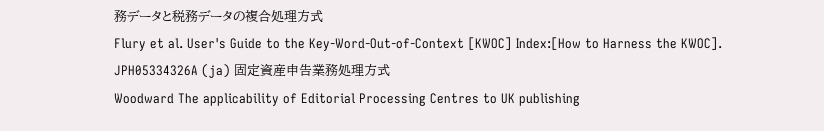務データと税務データの複合処理方式
Flury et al. User's Guide to the Key-Word-Out-of-Context [KWOC] Index:[How to Harness the KWOC].
JPH05334326A (ja) 固定資産申告業務処理方式
Woodward The applicability of Editorial Processing Centres to UK publishing